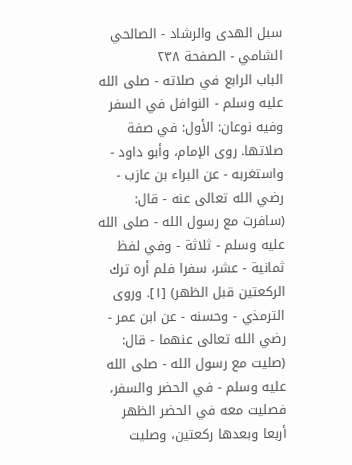سبل الهدى والرشاد - الصالحي الشامي - الصفحة ٢٣٨
الباب الرابع في صلاته - صلى الله عليه وسلم - النوافل في السفر وفيه نوعان: الأول: في صفة صلاتها. روى الإمام، وأبو داود - واستغربه - عن البراء بن عازب - رضي الله تعالى عنه - قال: (سافرت مع رسول الله - صلى الله عليه وسلم - ثلاثة - وفي لفظ ثمانية - عشر، سفرا فلم أره ترك الركعتين قبل الظهر) [١]. وروى الترمذي - وحسنه - عن ابن عمر - رضي الله تعالى عنهما - قال: (صليت مع رسول الله - صلى الله عليه وسلم - في الحضر والسفر، فصليت معه في الحضر الظهر أربعا وبعدها ركعتين، وصليت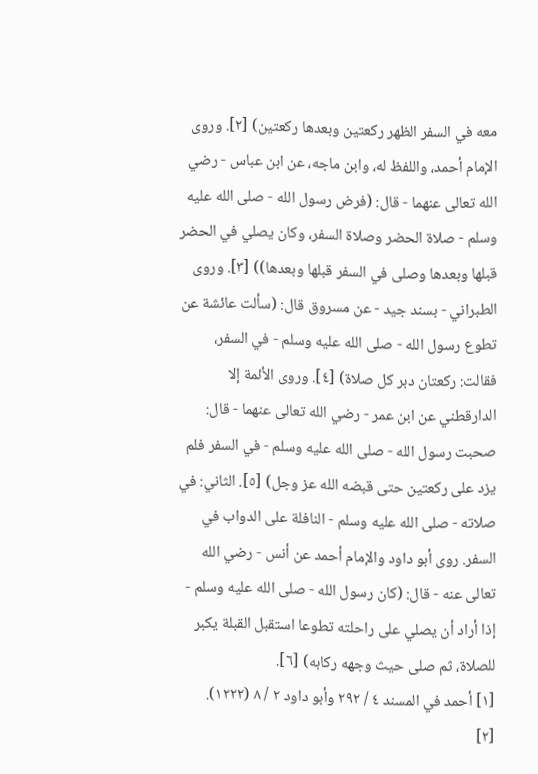معه في السفر الظهر ركعتين وبعدها ركعتين) [٢]. وروى الإمام أحمد، واللفظ له، وابن ماجه، عن ابن عباس - رضي الله تعالى عنهما - قال: (فرض رسول الله - صلى الله عليه وسلم - صلاة الحضر وصلاة السفر، وكان يصلي في الحضر قبلها وبعدها وصلى في السفر قبلها وبعدها)) [٣]. وروى الطبراني - بسند جيد - عن مسروق قال: (سألت عائشة عن تطوع رسول الله - صلى الله عليه وسلم - في السفر، فقالت: ركعتان دبر كل صلاة) [٤]. وروى الأئمة إلا الدارقطني عن ابن عمر - رضي الله تعالى عنهما - قال: صحبت رسول الله - صلى الله عليه وسلم - في السفر فلم يزد على ركعتين حتى قبضه الله عز وجل) [٥]. الثاني: في صلاته - صلى الله عليه وسلم - النافلة على الدواب في السفر. روى أبو داود والإمام أحمد عن أنس - رضي الله تعالى عنه - قال: (كان رسول الله - صلى الله عليه وسلم - إذا أراد أن يصلي على راحلته تطوعا استقبل القبلة يكبر للصلاة، ثم صلى حيث وجهه ركابه) [٦].
[١] أحمد في المسند ٤ / ٢٩٢ وأبو داود ٢ / ٨ (١٢٢٢).
[٢]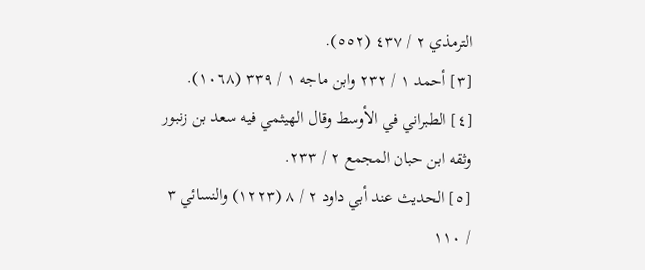الترمذي ٢ / ٤٣٧ (٥٥٢).
[٣] أحمد ١ / ٢٣٢ وابن ماجه ١ / ٣٣٩ (١٠٦٨).
[٤] الطبراني في الأوسط وقال الهيثمي فيه سعد بن زنبور وثقه ابن حبان المجمع ٢ / ٢٣٣.
[٥] الحديث عند أبي داود ٢ / ٨ (١٢٢٣) والنسائي ٣ / ١١٠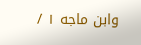وابن ماجه ١ /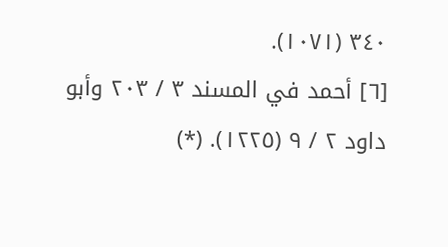٣٤٠ (١٠٧١).
[٦] أحمد في المسند ٣ / ٢٠٣ وأبو داود ٢ / ٩ (١٢٢٥). (*)